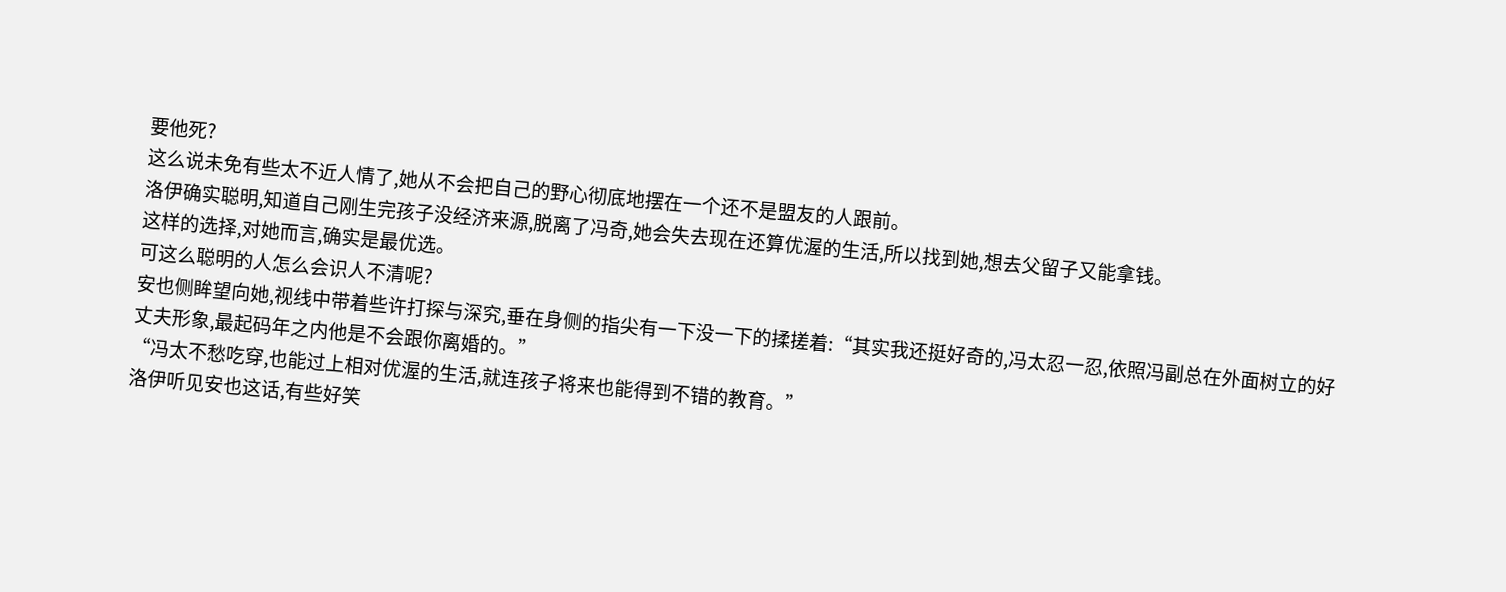要他死?
这么说未免有些太不近人情了,她从不会把自己的野心彻底地摆在一个还不是盟友的人跟前。
洛伊确实聪明,知道自己刚生完孩子没经济来源,脱离了冯奇,她会失去现在还算优渥的生活,所以找到她,想去父留子又能拿钱。
这样的选择,对她而言,确实是最优选。
可这么聪明的人怎么会识人不清呢?
安也侧眸望向她,视线中带着些许打探与深究,垂在身侧的指尖有一下没一下的揉搓着:“其实我还挺好奇的,冯太忍一忍,依照冯副总在外面树立的好丈夫形象,最起码年之内他是不会跟你离婚的。”
“冯太不愁吃穿,也能过上相对优渥的生活,就连孩子将来也能得到不错的教育。”
洛伊听见安也这话,有些好笑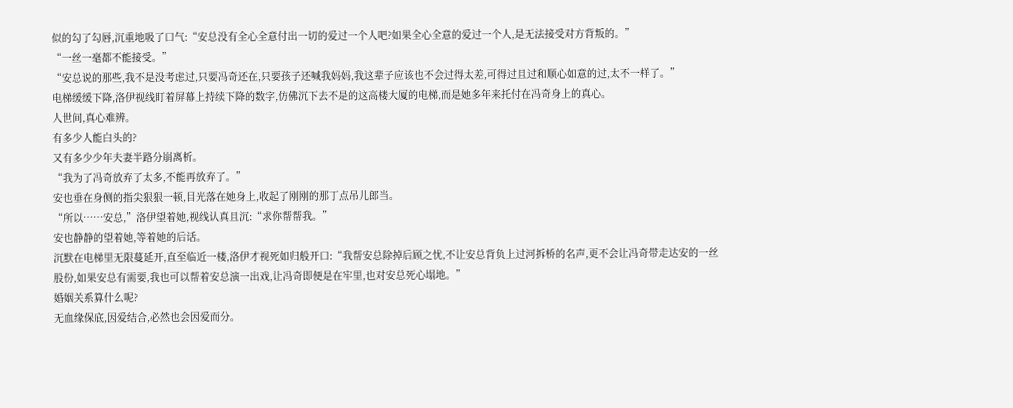似的勾了勾唇,沉重地吸了口气:“安总没有全心全意付出一切的爱过一个人吧?如果全心全意的爱过一个人,是无法接受对方背叛的。”
“一丝一毫都不能接受。”
“安总说的那些,我不是没考虑过,只要冯奇还在,只要孩子还喊我妈妈,我这辈子应该也不会过得太差,可得过且过和顺心如意的过,太不一样了。”
电梯缓缓下降,洛伊视线盯着屏幕上持续下降的数字,仿佛沉下去不是的这高楼大厦的电梯,而是她多年来托付在冯奇身上的真心。
人世间,真心难辨。
有多少人能白头的?
又有多少少年夫妻半路分崩离析。
“我为了冯奇放弃了太多,不能再放弃了。”
安也垂在身侧的指尖狠狠一顿,目光落在她身上,收起了刚刚的那丁点吊儿郎当。
“所以……安总,”洛伊望着她,视线认真且沉:“求你帮帮我。”
安也静静的望着她,等着她的后话。
沉默在电梯里无限蔓延开,直至临近一楼,洛伊才视死如归般开口:“我帮安总除掉后顾之忧,不让安总背负上过河拆桥的名声,更不会让冯奇带走达安的一丝股份,如果安总有需要,我也可以帮着安总演一出戏,让冯奇即便是在牢里,也对安总死心塌地。”
婚姻关系算什么呢?
无血缘保底,因爱结合,必然也会因爱而分。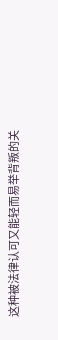这种被法律认可又能轻而易举背叛的关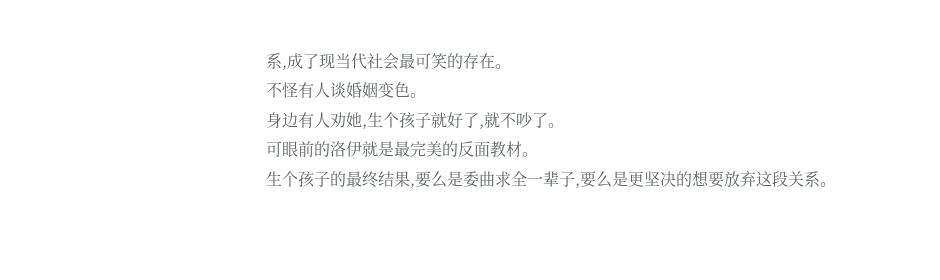系,成了现当代社会最可笑的存在。
不怪有人谈婚姻变色。
身边有人劝她,生个孩子就好了,就不吵了。
可眼前的洛伊就是最完美的反面教材。
生个孩子的最终结果,要么是委曲求全一辈子,要么是更坚决的想要放弃这段关系。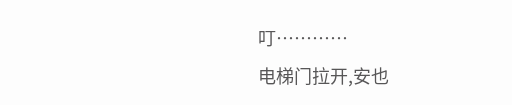叮…………
电梯门拉开,安也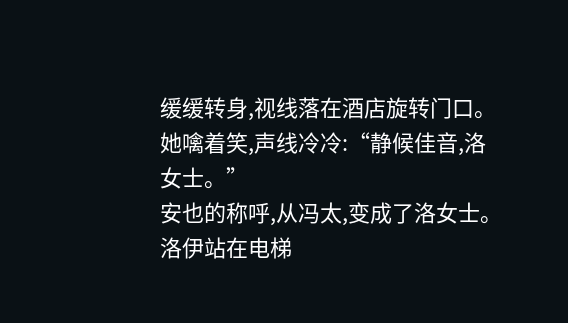缓缓转身,视线落在酒店旋转门口。
她噙着笑,声线冷冷:“静候佳音,洛女士。”
安也的称呼,从冯太,变成了洛女士。
洛伊站在电梯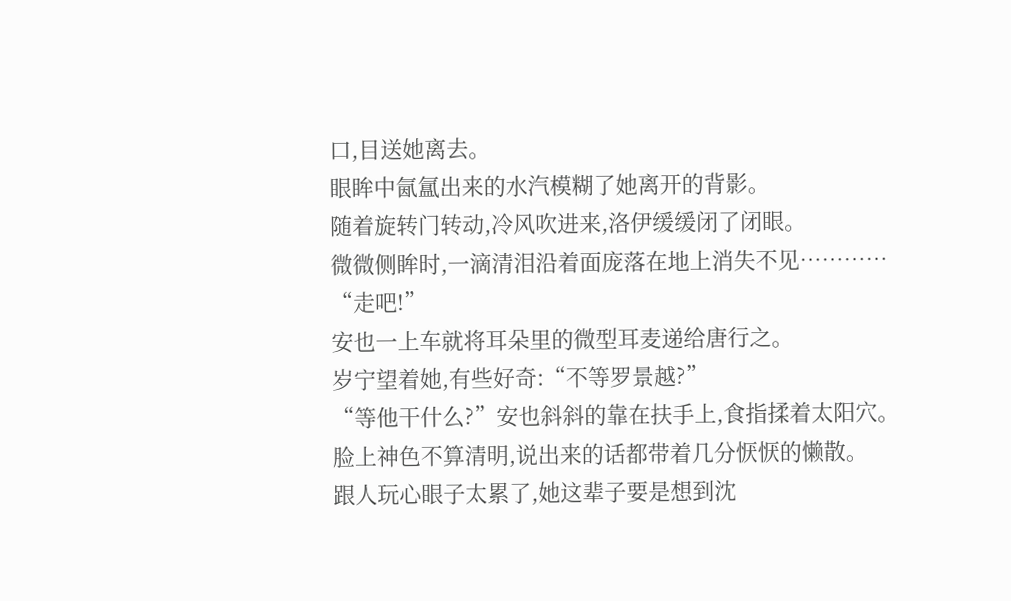口,目送她离去。
眼眸中氤氲出来的水汽模糊了她离开的背影。
随着旋转门转动,冷风吹进来,洛伊缓缓闭了闭眼。
微微侧眸时,一滴清泪沿着面庞落在地上消失不见…………
“走吧!”
安也一上车就将耳朵里的微型耳麦递给唐行之。
岁宁望着她,有些好奇:“不等罗景越?”
“等他干什么?”安也斜斜的靠在扶手上,食指揉着太阳穴。
脸上神色不算清明,说出来的话都带着几分恹恹的懒散。
跟人玩心眼子太累了,她这辈子要是想到沈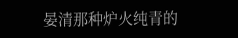晏清那种炉火纯青的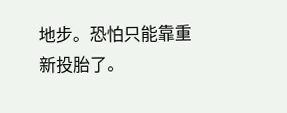地步。恐怕只能靠重新投胎了。